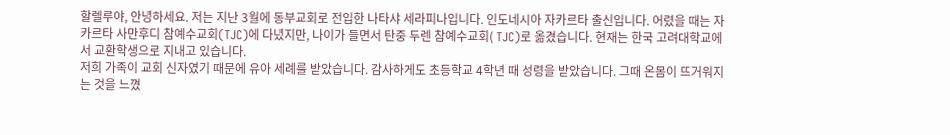할렐루야, 안녕하세요. 저는 지난 3월에 동부교회로 전입한 나타샤 세라피나입니다. 인도네시아 자카르타 출신입니다. 어렸을 때는 자카르타 사만후디 참예수교회(TJC)에 다녔지만, 나이가 들면서 탄중 두렌 참예수교회( TJC)로 옮겼습니다. 현재는 한국 고려대학교에서 교환학생으로 지내고 있습니다.
저희 가족이 교회 신자였기 때문에 유아 세례를 받았습니다. 감사하게도 초등학교 4학년 때 성령을 받았습니다. 그때 온몸이 뜨거워지는 것을 느꼈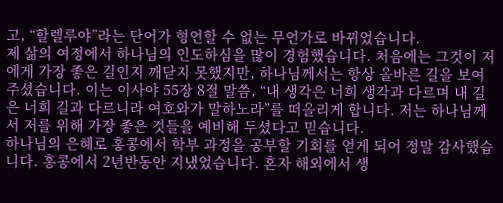고, “할렐루야”라는 단어가 형언할 수 없는 무언가로 바뀌었습니다.
제 삶의 여정에서 하나님의 인도하심을 많이 경험했습니다. 처음에는 그것이 저에게 가장 좋은 길인지 깨닫지 못했지만, 하나님께서는 항상 올바른 길을 보여주셨습니다. 이는 이사야 55장 8절 말씀, “내 생각은 너희 생각과 다르며 내 길은 너희 길과 다르니라 여호와가 말하노라”를 떠올리게 합니다. 저는 하나님께서 저를 위해 가장 좋은 것들을 예비해 두셨다고 믿습니다.
하나님의 은혜로 홍콩에서 학부 과정을 공부할 기회를 얻게 되어 정말 감사했습니다. 홍콩에서 2년반동안 지냈었습니다. 혼자 해외에서 생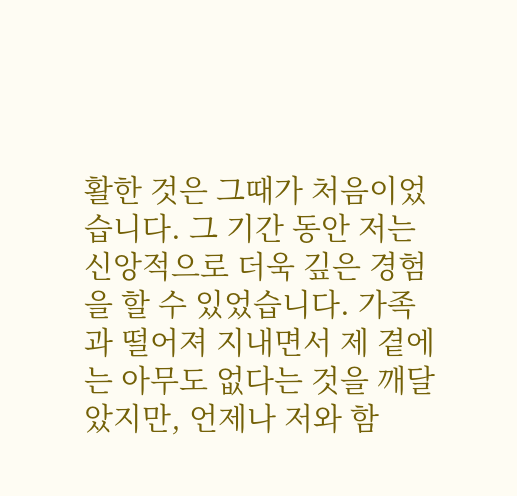활한 것은 그때가 처음이었습니다. 그 기간 동안 저는 신앙적으로 더욱 깊은 경험을 할 수 있었습니다. 가족과 떨어져 지내면서 제 곁에는 아무도 없다는 것을 깨달았지만, 언제나 저와 함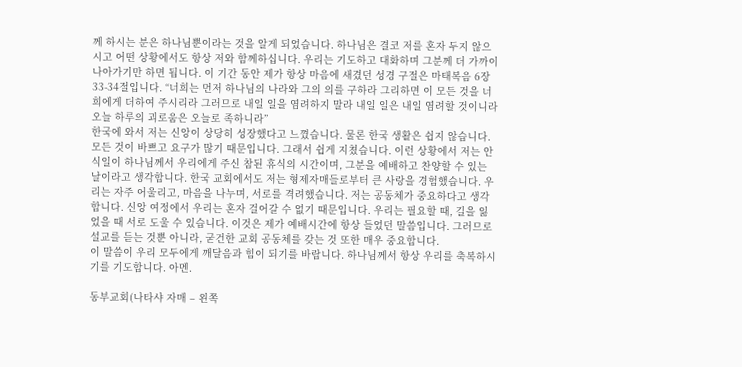께 하시는 분은 하나님뿐이라는 것을 알게 되었습니다. 하나님은 결코 저를 혼자 두지 않으시고 어떤 상황에서도 항상 저와 함께하십니다. 우리는 기도하고 대화하며 그분께 더 가까이 나아가기만 하면 됩니다. 이 기간 동안 제가 항상 마음에 새겼던 성경 구절은 마태복음 6장 33-34절입니다. “너희는 먼저 하나님의 나라와 그의 의를 구하라 그리하면 이 모든 것을 너희에게 더하여 주시리라 그러므로 내일 일을 염려하지 말라 내일 일은 내일 염려할 것이니라 오늘 하루의 괴로움은 오늘로 족하니라”
한국에 와서 저는 신앙이 상당히 성장했다고 느꼈습니다. 물론 한국 생활은 쉽지 않습니다. 모든 것이 바쁘고 요구가 많기 때문입니다. 그래서 쉽게 지쳤습니다. 이런 상황에서 저는 안식일이 하나님께서 우리에게 주신 참된 휴식의 시간이며, 그분을 예배하고 찬양할 수 있는 날이라고 생각합니다. 한국 교회에서도 저는 형제자매들로부터 큰 사랑을 경험했습니다. 우리는 자주 어울리고, 마음을 나누며, 서로를 격려했습니다. 저는 공동체가 중요하다고 생각합니다. 신앙 여정에서 우리는 혼자 걸어갈 수 없기 때문입니다. 우리는 필요할 때, 길을 잃었을 때 서로 도울 수 있습니다. 이것은 제가 예배시간에 항상 들었던 말씀입니다. 그러므로 설교를 듣는 것뿐 아니라, 굳건한 교회 공동체를 갖는 것 또한 매우 중요합니다.
이 말씀이 우리 모두에게 깨달음과 힘이 되기를 바랍니다. 하나님께서 항상 우리를 축복하시기를 기도합니다. 아멘.

동부교회(나타샤 자매 – 왼쪽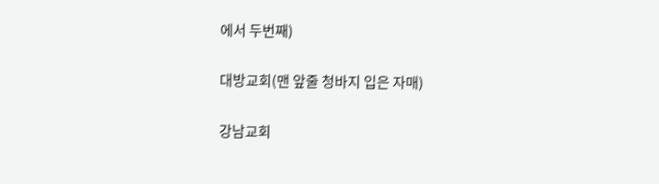에서 두번째)

대방교회(맨 앞줄 청바지 입은 자매)

강남교회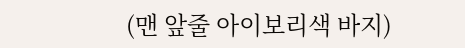(맨 앞줄 아이보리색 바지)